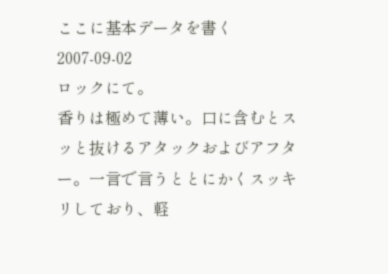ここに基本データを書く
2007-09-02
ロックにて。
香りは極めて薄い。口に含むとスッと抜けるアタックおよびアフター。一言で言うととにかくスッキリしており、軽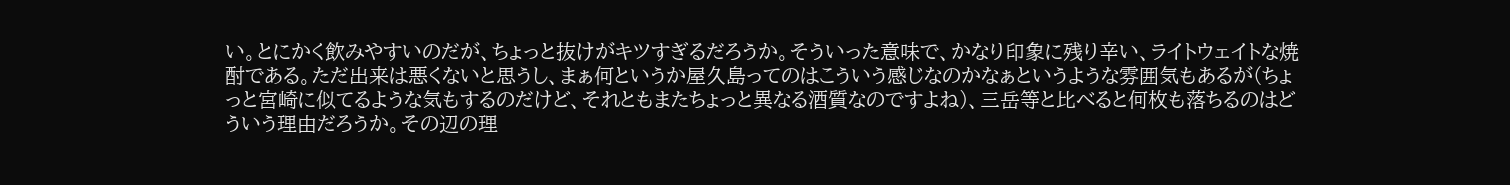い。とにかく飲みやすいのだが、ちょっと抜けがキツすぎるだろうか。そういった意味で、かなり印象に残り辛い、ライトウェイトな焼酎である。ただ出来は悪くないと思うし、まぁ何というか屋久島ってのはこういう感じなのかなぁというような雰囲気もあるが(ちょっと宮崎に似てるような気もするのだけど、それともまたちょっと異なる酒質なのですよね)、三岳等と比べると何枚も落ちるのはどういう理由だろうか。その辺の理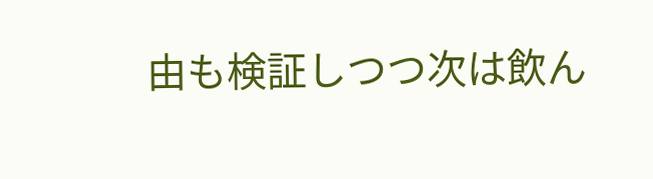由も検証しつつ次は飲ん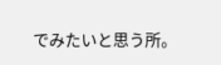でみたいと思う所。